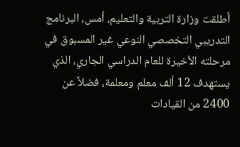أطلقت وزارة التربية والتعليم، أمس، البرنامج التدريبي التخصصي النوعي غير المسبوق في مرحلته الأخيرة للعام الدراسي الجاري، الذي يستهدف 12 ألف معلم ومعلمة، فضلاً عن 2400 من القيادات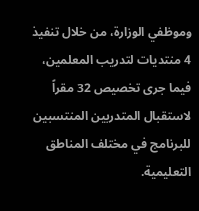وموظفي الوزارة، من خلال تنفيذ 4 منتديات لتدريب المعلمين، فيما جرى تخصيص 32 مقراً لاستقبال المتدربين المنتسبين للبرنامج في مختلف المناطق التعليمية.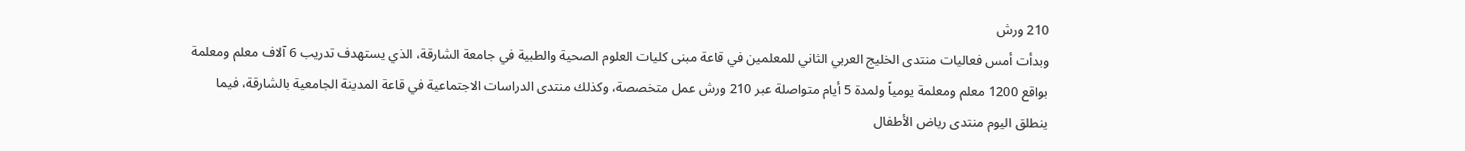210 ورش
وبدأت أمس فعاليات منتدى الخليج العربي الثاني للمعلمين في قاعة مبنى كليات العلوم الصحية والطبية في جامعة الشارقة، الذي يستهدف تدريب 6 آلاف معلم ومعلمة بواقع 1200 معلم ومعلمة يومياً ولمدة 5 أيام متواصلة عبر 210 ورش عمل متخصصة، وكذلك منتدى الدراسات الاجتماعية في قاعة المدينة الجامعية بالشارقة، فيما ينطلق اليوم منتدى رياض الأطفال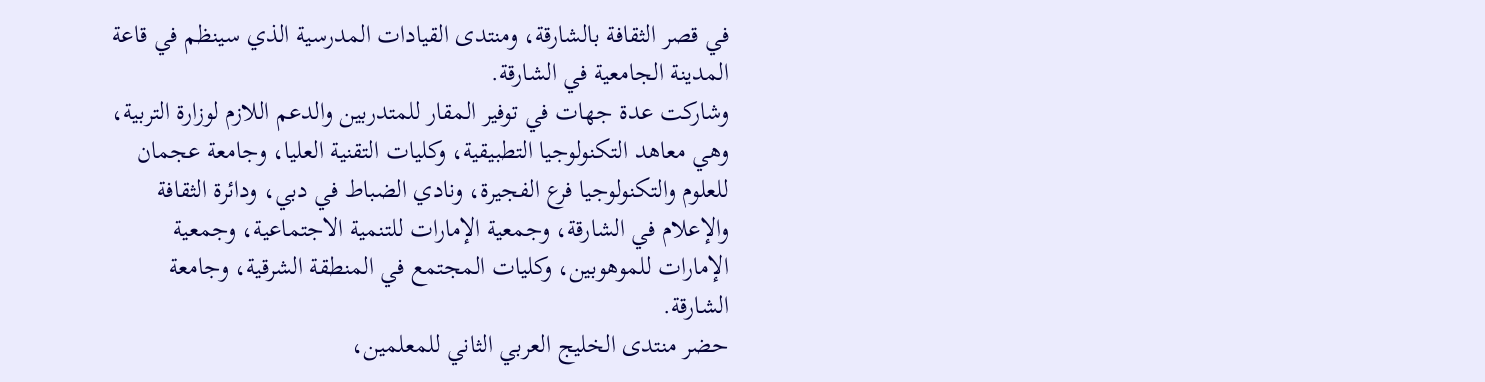في قصر الثقافة بالشارقة، ومنتدى القيادات المدرسية الذي سينظم في قاعة المدينة الجامعية في الشارقة.
وشاركت عدة جهات في توفير المقار للمتدربين والدعم اللازم لوزارة التربية، وهي معاهد التكنولوجيا التطبيقية، وكليات التقنية العليا، وجامعة عجمان للعلوم والتكنولوجيا فرع الفجيرة، ونادي الضباط في دبي، ودائرة الثقافة والإعلام في الشارقة، وجمعية الإمارات للتنمية الاجتماعية، وجمعية الإمارات للموهوبين، وكليات المجتمع في المنطقة الشرقية، وجامعة الشارقة.
حضر منتدى الخليج العربي الثاني للمعلمين،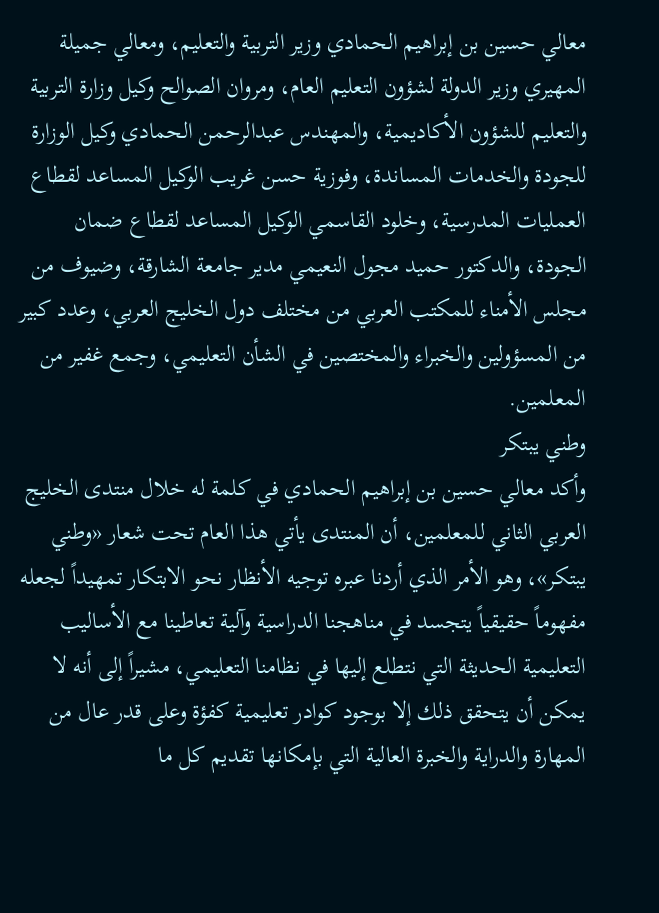معالي حسين بن إبراهيم الحمادي وزير التربية والتعليم، ومعالي جميلة المهيري وزير الدولة لشؤون التعليم العام، ومروان الصوالح وكيل وزارة التربية والتعليم للشؤون الأكاديمية، والمهندس عبدالرحمن الحمادي وكيل الوزارة للجودة والخدمات المساندة، وفوزية حسن غريب الوكيل المساعد لقطاع العمليات المدرسية، وخلود القاسمي الوكيل المساعد لقطاع ضمان الجودة، والدكتور حميد مجول النعيمي مدير جامعة الشارقة، وضيوف من مجلس الأمناء للمكتب العربي من مختلف دول الخليج العربي، وعدد كبير من المسؤولين والخبراء والمختصين في الشأن التعليمي، وجمع غفير من المعلمين.
وطني يبتكر
وأكد معالي حسين بن إبراهيم الحمادي في كلمة له خلال منتدى الخليج العربي الثاني للمعلمين، أن المنتدى يأتي هذا العام تحت شعار «وطني يبتكر»، وهو الأمر الذي أردنا عبره توجيه الأنظار نحو الابتكار تمهيداً لجعله مفهوماً حقيقياً يتجسد في مناهجنا الدراسية وآلية تعاطينا مع الأساليب التعليمية الحديثة التي نتطلع إليها في نظامنا التعليمي، مشيراً إلى أنه لا يمكن أن يتحقق ذلك إلا بوجود كوادر تعليمية كفؤة وعلى قدر عال من المهارة والدراية والخبرة العالية التي بإمكانها تقديم كل ما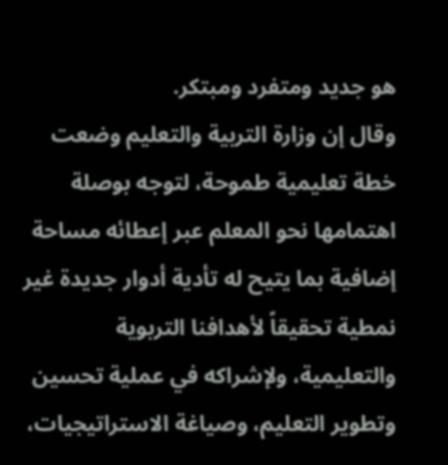هو جديد ومتفرد ومبتكر.
وقال إن وزارة التربية والتعليم وضعت خطة تعليمية طموحة، لتوجه بوصلة اهتمامها نحو المعلم عبر إعطائه مساحة إضافية بما يتيح له تأدية أدوار جديدة غير نمطية تحقيقاً لأهدافنا التربوية والتعليمية، ولإشراكه في عملية تحسين وتطوير التعليم، وصياغة الاستراتيجيات،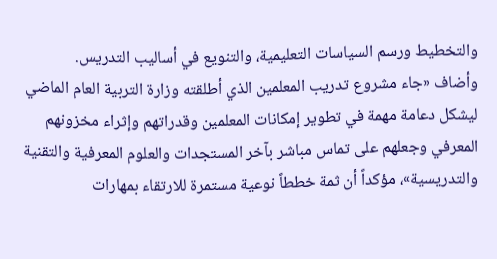والتخطيط ورسم السياسات التعليمية، والتنويع في أساليب التدريس.
وأضاف «جاء مشروع تدريب المعلمين الذي أطلقته وزارة التربية العام الماضي ليشكل دعامة مهمة في تطوير إمكانات المعلمين وقدراتهم وإثراء مخزونهم المعرفي وجعلهم على تماس مباشر بآخر المستجدات والعلوم المعرفية والتقنية والتدريسية»، مؤكداً أن ثمة خططاً نوعية مستمرة للارتقاء بمهارات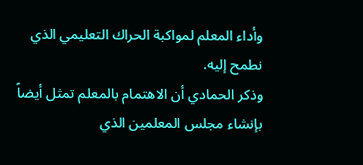وأداء المعلم لمواكبة الحراك التعليمي الذي نطمح إليه.
وذكر الحمادي أن الاهتمام بالمعلم تمثل أيضاً بإنشاء مجلس المعلمين الذي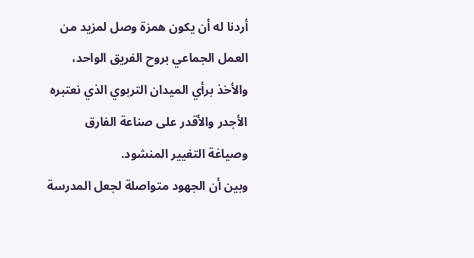أردنا له أن يكون همزة وصل لمزيد من العمل الجماعي بروح الفريق الواحد، والأخذ برأي الميدان التربوي الذي نعتبره الأجدر والأقدر على صناعة الفارق وصياغة التغيير المنشود.
وبين أن الجهود متواصلة لجعل المدرسة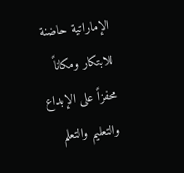الإماراتية حاضنة للابتكار ومكاناً محفزاً على الإبداع والتعليم والتعلم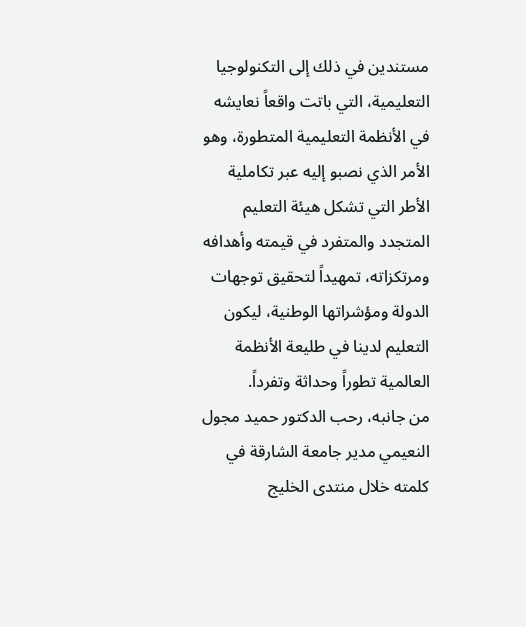مستندين في ذلك إلى التكنولوجيا التعليمية، التي باتت واقعاً نعايشه في الأنظمة التعليمية المتطورة، وهو الأمر الذي نصبو إليه عبر تكاملية الأطر التي تشكل هيئة التعليم المتجدد والمتفرد في قيمته وأهدافه ومرتكزاته، تمهيداً لتحقيق توجهات الدولة ومؤشراتها الوطنية، ليكون التعليم لدينا في طليعة الأنظمة العالمية تطوراً وحداثة وتفرداً.
من جانبه، رحب الدكتور حميد مجول النعيمي مدير جامعة الشارقة في كلمته خلال منتدى الخليج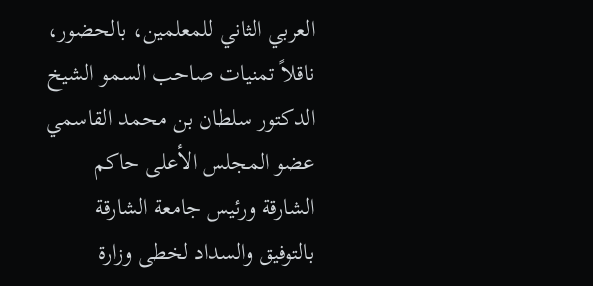العربي الثاني للمعلمين، بالحضور، ناقلاً تمنيات صاحب السمو الشيخ الدكتور سلطان بن محمد القاسمي عضو المجلس الأعلى حاكم الشارقة ورئيس جامعة الشارقة بالتوفيق والسداد لخطى وزارة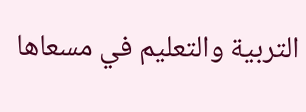التربية والتعليم في مسعاها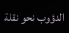الدؤوب نحو نقلة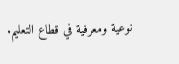نوعية ومعرفية في قطاع التعليم.